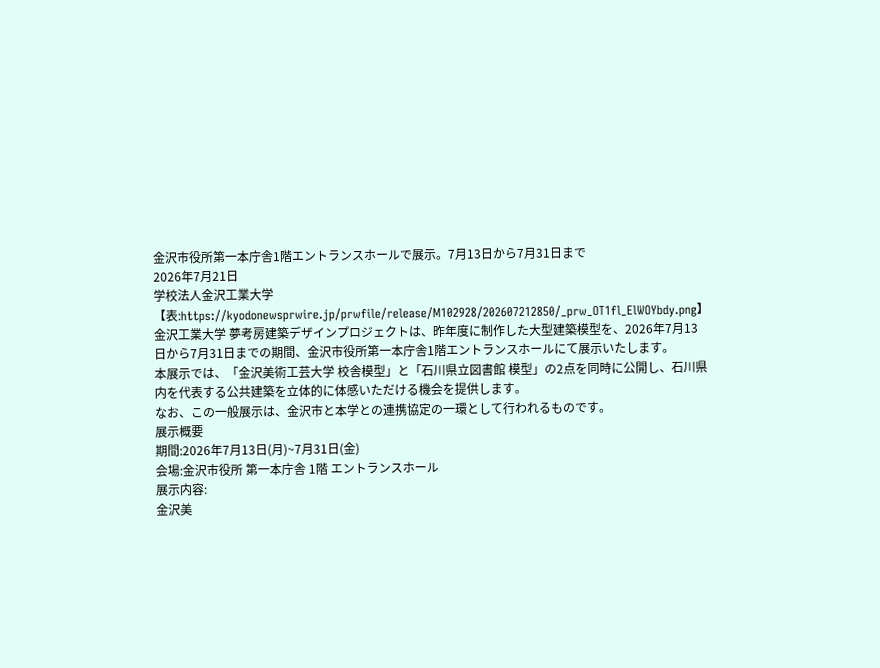金沢市役所第一本庁舎1階エントランスホールで展示。7月13日から7月31日まで
2026年7月21日
学校法人金沢工業大学
【表:https://kyodonewsprwire.jp/prwfile/release/M102928/202607212850/_prw_OT1fl_ElWOYbdy.png】
金沢工業大学 夢考房建築デザインプロジェクトは、昨年度に制作した大型建築模型を、2026年7月13日から7月31日までの期間、金沢市役所第一本庁舎1階エントランスホールにて展示いたします。
本展示では、「金沢美術工芸大学 校舎模型」と「石川県立図書館 模型」の2点を同時に公開し、石川県内を代表する公共建築を立体的に体感いただける機会を提供します。
なお、この一般展示は、金沢市と本学との連携協定の一環として行われるものです。
展示概要
期間:2026年7月13日(月)~7月31日(金)
会場:金沢市役所 第一本庁舎 1階 エントランスホール
展示内容:
金沢美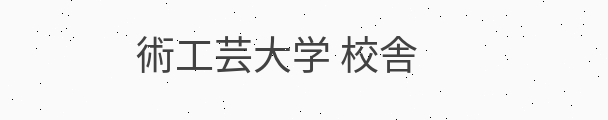術工芸大学 校舎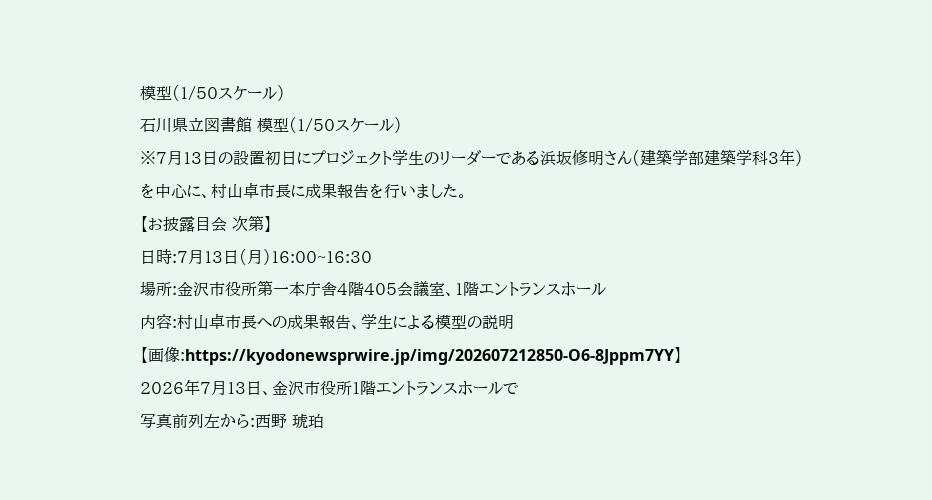模型(1/50スケール)
石川県立図書館 模型(1/50スケール)
※7月13日の設置初日にプロジェクト学生のリーダーである浜坂修明さん(建築学部建築学科3年)を中心に、村山卓市長に成果報告を行いました。
【お披露目会 次第】
日時:7月13日(月)16:00~16:30
場所:金沢市役所第一本庁舎4階405会議室、1階エントランスホール
内容:村山卓市長への成果報告、学生による模型の説明
【画像:https://kyodonewsprwire.jp/img/202607212850-O6-8Jppm7YY】
2026年7月13日、金沢市役所1階エントランスホールで
写真前列左から:西野 琥珀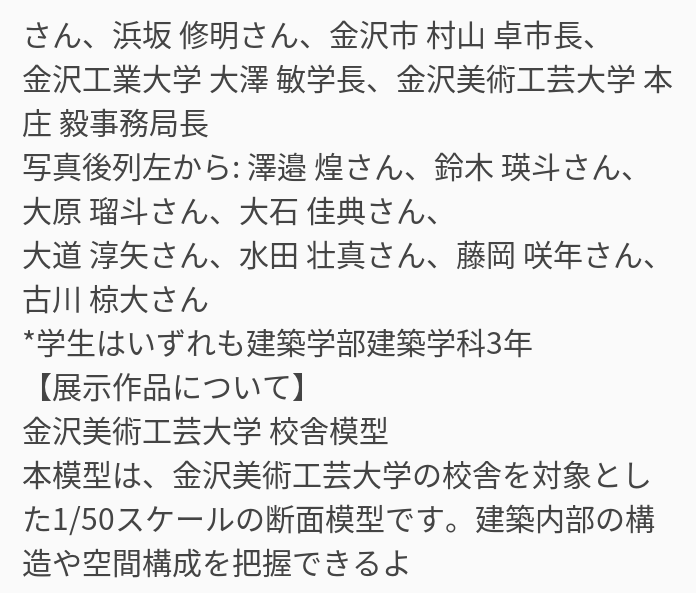さん、浜坂 修明さん、金沢市 村山 卓市長、
金沢工業大学 大澤 敏学長、金沢美術工芸大学 本庄 毅事務局長
写真後列左から: 澤邉 煌さん、鈴木 瑛斗さん、大原 瑠斗さん、大石 佳典さん、
大道 淳矢さん、水田 壮真さん、藤岡 咲年さん、古川 椋大さん
*学生はいずれも建築学部建築学科3年
【展示作品について】
金沢美術工芸大学 校舎模型
本模型は、金沢美術工芸大学の校舎を対象とした1/50スケールの断面模型です。建築内部の構造や空間構成を把握できるよ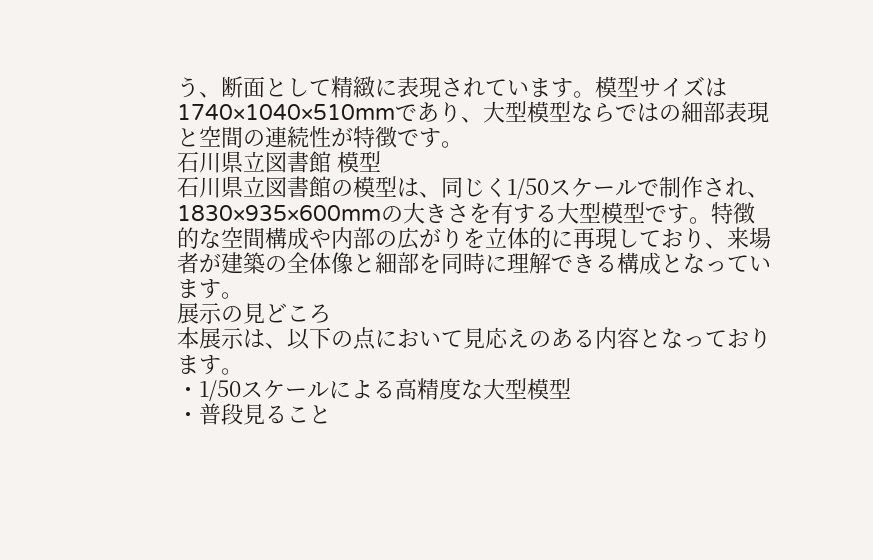う、断面として精緻に表現されています。模型サイズは1740×1040×510mmであり、大型模型ならではの細部表現と空間の連続性が特徴です。
石川県立図書館 模型
石川県立図書館の模型は、同じく1/50スケールで制作され、1830×935×600mmの大きさを有する大型模型です。特徴的な空間構成や内部の広がりを立体的に再現しており、来場者が建築の全体像と細部を同時に理解できる構成となっています。
展示の見どころ
本展示は、以下の点において見応えのある内容となっております。
・1/50スケールによる高精度な大型模型
・普段見ること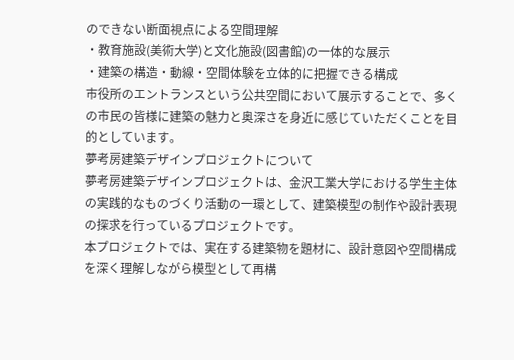のできない断面視点による空間理解
・教育施設(美術大学)と文化施設(図書館)の一体的な展示
・建築の構造・動線・空間体験を立体的に把握できる構成
市役所のエントランスという公共空間において展示することで、多くの市民の皆様に建築の魅力と奥深さを身近に感じていただくことを目的としています。
夢考房建築デザインプロジェクトについて
夢考房建築デザインプロジェクトは、金沢工業大学における学生主体の実践的なものづくり活動の一環として、建築模型の制作や設計表現の探求を行っているプロジェクトです。
本プロジェクトでは、実在する建築物を題材に、設計意図や空間構成を深く理解しながら模型として再構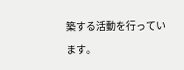築する活動を行っています。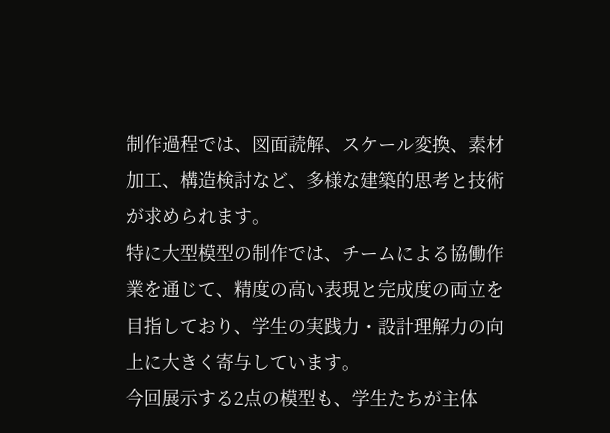制作過程では、図面読解、スケール変換、素材加工、構造検討など、多様な建築的思考と技術が求められます。
特に大型模型の制作では、チームによる協働作業を通じて、精度の高い表現と完成度の両立を目指しており、学生の実践力・設計理解力の向上に大きく寄与しています。
今回展示する2点の模型も、学生たちが主体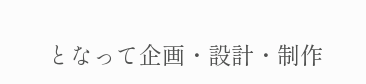となって企画・設計・制作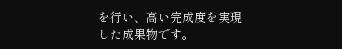を行い、高い完成度を実現した成果物です。